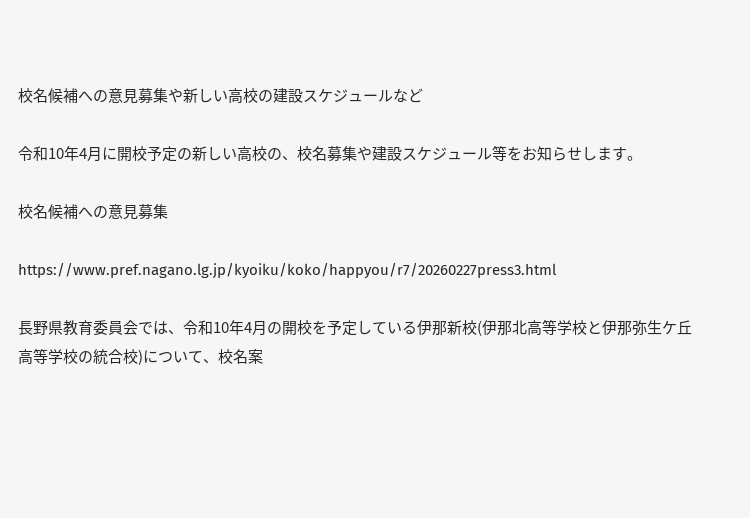校名候補への意見募集や新しい高校の建設スケジュールなど

令和10年4月に開校予定の新しい高校の、校名募集や建設スケジュール等をお知らせします。

校名候補への意見募集

https://www.pref.nagano.lg.jp/kyoiku/koko/happyou/r7/20260227press3.html

長野県教育委員会では、令和10年4月の開校を予定している伊那新校(伊那北高等学校と伊那弥生ケ丘高等学校の統合校)について、校名案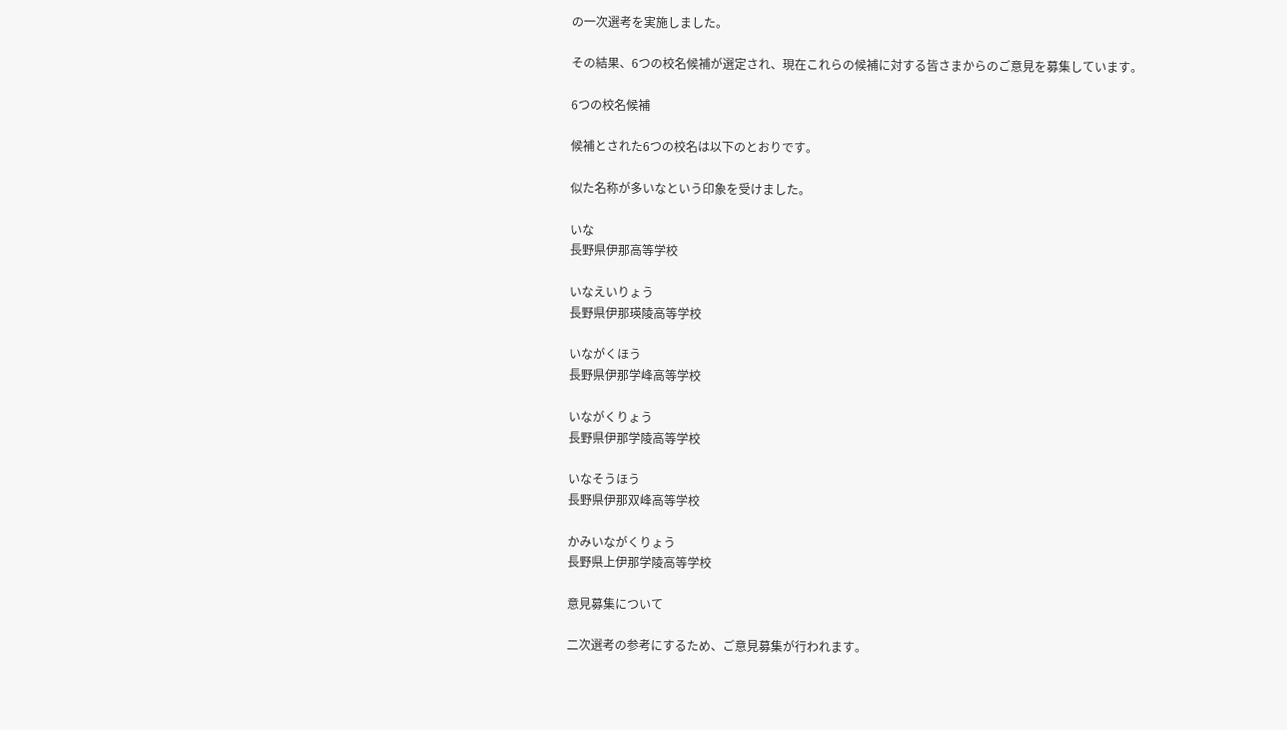の一次選考を実施しました。

その結果、6つの校名候補が選定され、現在これらの候補に対する皆さまからのご意見を募集しています。

6つの校名候補

候補とされた6つの校名は以下のとおりです。

似た名称が多いなという印象を受けました。

いな
長野県伊那高等学校

いなえいりょう
長野県伊那瑛陵高等学校

いながくほう
長野県伊那学峰高等学校

いながくりょう
長野県伊那学陵高等学校

いなそうほう
長野県伊那双峰高等学校

かみいながくりょう
長野県上伊那学陵高等学校

意見募集について

二次選考の参考にするため、ご意見募集が行われます。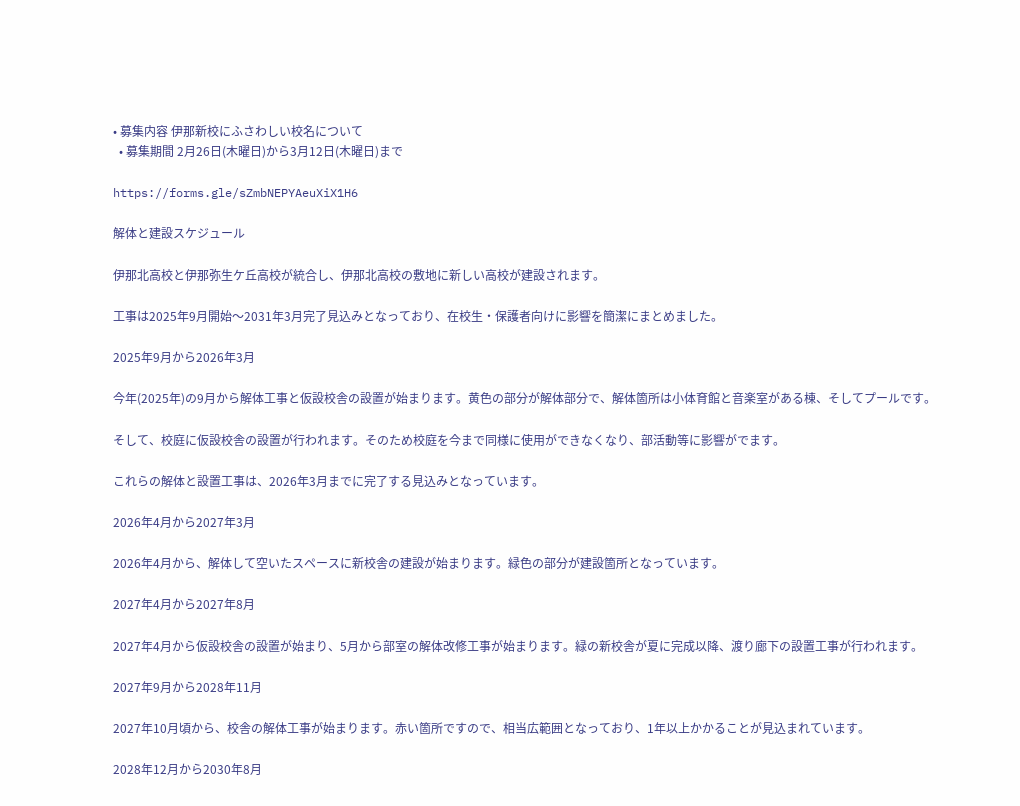• 募集内容 伊那新校にふさわしい校名について
  • 募集期間 2月26日(木曜日)から3月12日(木曜日)まで

https://forms.gle/sZmbNEPYAeuXiX1H6

解体と建設スケジュール

伊那北高校と伊那弥生ケ丘高校が統合し、伊那北高校の敷地に新しい高校が建設されます。

工事は2025年9月開始〜2031年3月完了見込みとなっており、在校生・保護者向けに影響を簡潔にまとめました。

2025年9月から2026年3月

今年(2025年)の9月から解体工事と仮設校舎の設置が始まります。黄色の部分が解体部分で、解体箇所は小体育館と音楽室がある棟、そしてプールです。

そして、校庭に仮設校舎の設置が行われます。そのため校庭を今まで同様に使用ができなくなり、部活動等に影響がでます。

これらの解体と設置工事は、2026年3月までに完了する見込みとなっています。

2026年4月から2027年3月

2026年4月から、解体して空いたスペースに新校舎の建設が始まります。緑色の部分が建設箇所となっています。

2027年4月から2027年8月

2027年4月から仮設校舎の設置が始まり、5月から部室の解体改修工事が始まります。緑の新校舎が夏に完成以降、渡り廊下の設置工事が行われます。

2027年9月から2028年11月

2027年10月頃から、校舎の解体工事が始まります。赤い箇所ですので、相当広範囲となっており、1年以上かかることが見込まれています。

2028年12月から2030年8月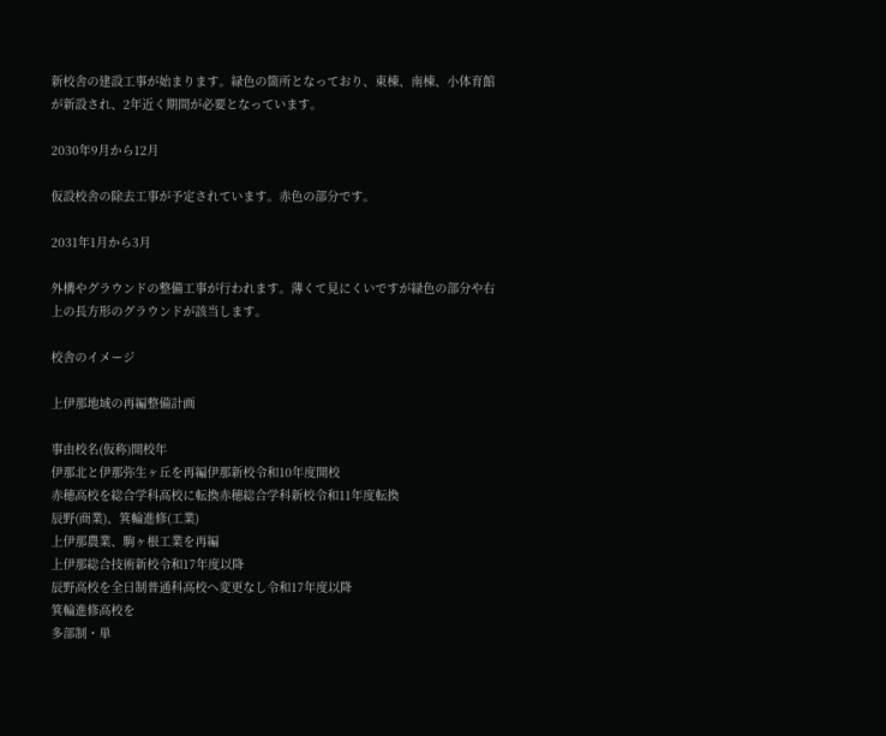新校舎の建設工事が始まります。緑色の箇所となっており、東棟、南棟、小体育館が新設され、2年近く期間が必要となっています。

2030年9月から12月

仮設校舎の除去工事が予定されています。赤色の部分です。

2031年1月から3月

外構やグラウンドの整備工事が行われます。薄くて見にくいですが緑色の部分や右上の長方形のグラウンドが該当します。

校舎のイメージ

上伊那地域の再編整備計画

事由校名(仮称)開校年
伊那北と伊那弥生ヶ丘を再編伊那新校令和10年度開校
赤穂高校を総合学科高校に転換赤穂総合学科新校令和11年度転換
辰野(商業)、箕輪進修(工業)
上伊那農業、駒ヶ根工業を再編
上伊那総合技術新校令和17年度以降
辰野高校を全日制普通科高校へ変更なし令和17年度以降
箕輪進修高校を
多部制・単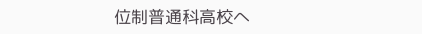位制普通科高校へ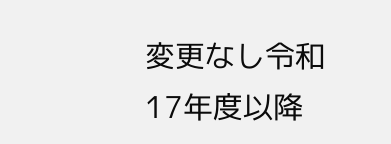変更なし令和17年度以降